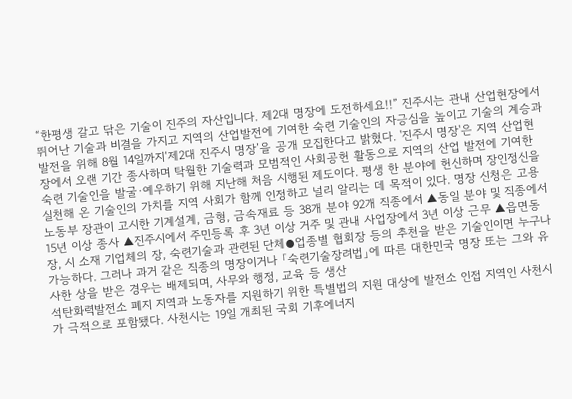“한평생 갈고 닦은 기술이 진주의 자산입니다. 제2대 명장에 도전하세요!!” 진주시는 관내 산업현장에서 뛰어난 기술과 비결을 가지고 지역의 산업발전에 기여한 숙련 기술인의 자긍심을 높이고 기술의 계승과 발전을 위해 8월 14일까지‘제2대 진주시 명장’을 공개 모집한다고 밝혔다. '진주시 명장'은 지역 산업현장에서 오랜 기간 종사하며 탁월한 기술력과 모범적인 사회공헌 활동으로 지역의 산업 발전에 기여한 숙련 기술인을 발굴·예우하기 위해 지난해 처음 시행된 제도이다. 평생 한 분야에 헌신하며 장인정신을 실천해 온 기술인의 가치를 지역 사회가 함께 인정하고 널리 알리는 데 목적이 있다. 명장 신청은 고용노동부 장관이 고시한 기계설계, 금형, 금속재료 등 38개 분야 92개 직종에서 ▲동일 분야 및 직종에서 15년 이상 종사 ▲진주시에서 주민등록 후 3년 이상 거주 및 관내 사업장에서 3년 이상 근무 ▲읍면동장, 시 소재 기업체의 장, 숙련기술과 관련된 단체⦁업종별 협회장 등의 추천을 받은 기술인이면 누구나 가능하다. 그러나 과거 같은 직종의 명장이거나 「숙련기술장려법」에 따른 대한민국 명장 또는 그와 유사한 상을 받은 경우는 배제되며, 사무와 행정, 교육 등 생산
석탄화력발전소 폐지 지역과 노동자를 지원하기 위한 특별법의 지원 대상에 발전소 인접 지역인 사천시가 극적으로 포함됐다. 사천시는 19일 개최된 국회 기후에너지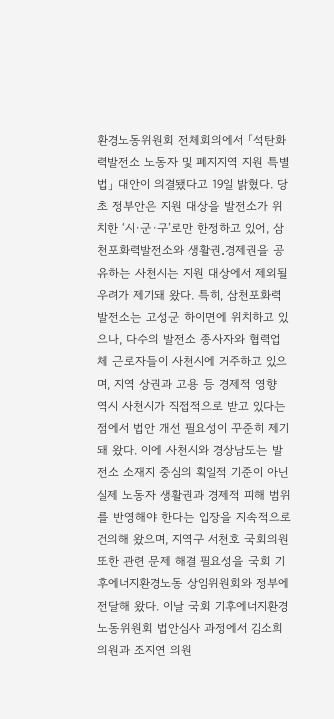환경노동위원회 전체회의에서 「석탄화력발전소 노동자 및 폐지지역 지원 특별법」 대안이 의결됐다고 19일 밝혔다. 당초 정부안은 지원 대상을 발전소가 위치한 ‘시·군·구’로만 한정하고 있어, 삼천포화력발전소와 생활권․경제권을 공유하는 사천시는 지원 대상에서 제외될 우려가 제기돼 왔다. 특히, 삼천포화력발전소는 고성군 하이면에 위치하고 있으나, 다수의 발전소 종사자와 협력업체 근로자들이 사천시에 거주하고 있으며, 지역 상권과 고용 등 경제적 영향 역시 사천시가 직접적으로 받고 있다는 점에서 법안 개선 필요성이 꾸준히 제기돼 왔다. 이에 사천시와 경상남도는 발전소 소재지 중심의 획일적 기준이 아닌 실제 노동자 생활권과 경제적 피해 범위를 반영해야 한다는 입장을 지속적으로 건의해 왔으며, 지역구 서천호 국회의원 또한 관련 문제 해결 필요성을 국회 기후에너지환경노동 상임위원회와 정부에 전달해 왔다. 이날 국회 기후에너지환경노동위원회 법안심사 과정에서 김소희 의원과 조지연 의원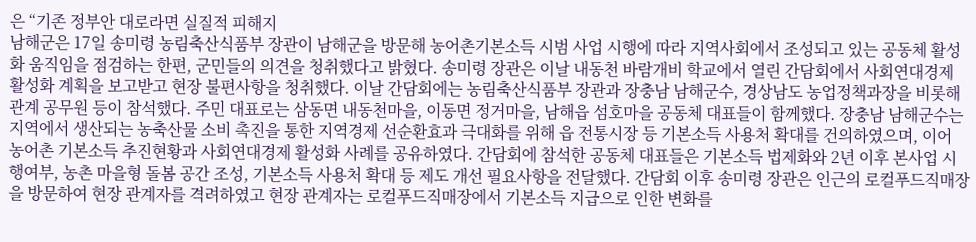은 “기존 정부안 대로라면 실질적 피해지
남해군은 17일 송미령 농림축산식품부 장관이 남해군을 방문해 농어촌기본소득 시범 사업 시행에 따라 지역사회에서 조성되고 있는 공동체 활성화 움직임을 점검하는 한편, 군민들의 의견을 청취했다고 밝혔다. 송미령 장관은 이날 내동천 바람개비 학교에서 열린 간담회에서 사회연대경제 활성화 계획을 보고받고 현장 불편사항을 청취했다. 이날 간담회에는 농림축산식품부 장관과 장충남 남해군수, 경상남도 농업정책과장을 비롯해 관계 공무원 등이 참석했다. 주민 대표로는 삼동면 내동천마을, 이동면 정거마을, 남해읍 섬호마을 공동체 대표들이 함께했다. 장충남 남해군수는 지역에서 생산되는 농축산물 소비 촉진을 통한 지역경제 선순환효과 극대화를 위해 읍 전통시장 등 기본소득 사용처 확대를 건의하였으며, 이어 농어촌 기본소득 추진현황과 사회연대경제 활성화 사례를 공유하였다. 간담회에 참석한 공동체 대표들은 기본소득 법제화와 2년 이후 본사업 시행여부, 농촌 마을형 돌봄 공간 조성, 기본소득 사용처 확대 등 제도 개선 필요사항을 전달했다. 간담회 이후 송미령 장관은 인근의 로컬푸드직매장을 방문하여 현장 관계자를 격려하였고 현장 관계자는 로컬푸드직매장에서 기본소득 지급으로 인한 변화를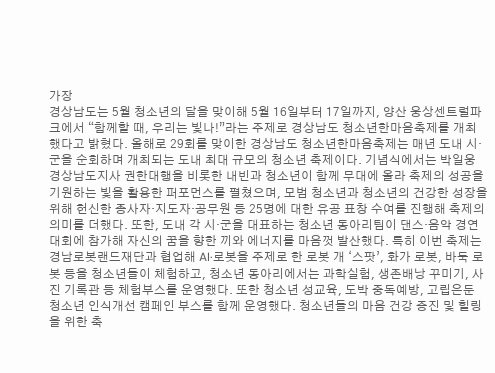가장
경상남도는 5월 청소년의 달을 맞이해 5월 16일부터 17일까지, 양산 웅상센트럴파크에서 “함께할 때, 우리는 빛나!”라는 주제로 경상남도 청소년한마음축제를 개최했다고 밝혔다. 올해로 29회를 맞이한 경상남도 청소년한마음축제는 매년 도내 시·군을 순회하며 개최되는 도내 최대 규모의 청소년 축제이다. 기념식에서는 박일웅 경상남도지사 권한대행을 비롯한 내빈과 청소년이 함께 무대에 올라 축제의 성공을 기원하는 빛을 활용한 퍼포먼스를 펼쳤으며, 모범 청소년과 청소년의 건강한 성장을 위해 헌신한 종사자·지도자·공무원 등 25명에 대한 유공 표창 수여를 진행해 축제의 의미를 더했다. 또한, 도내 각 시·군을 대표하는 청소년 동아리팀이 댄스‧음악 경연대회에 참가해 자신의 꿈을 향한 끼와 에너지를 마음껏 발산했다. 특히 이번 축제는 경남로봇랜드재단과 협업해 AI·로봇을 주제로 한 로봇 개 ‘스팟’, 화가 로봇, 바둑 로봇 등을 청소년들이 체험하고, 청소년 동아리에서는 과학실험, 생존배낭 꾸미기, 사진 기록관 등 체험부스를 운영했다. 또한 청소년 성교육, 도박 중독예방, 고립은둔 청소년 인식개선 캠페인 부스를 함께 운영했다. 청소년들의 마음 건강 증진 및 힐링을 위한 축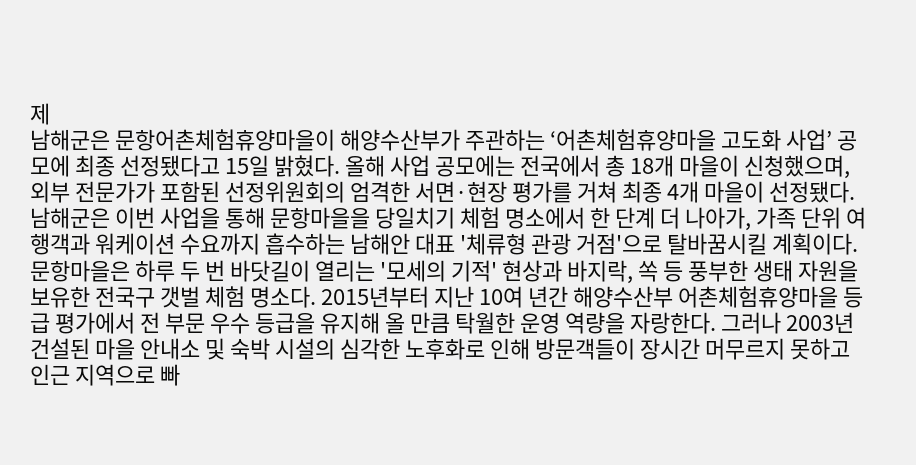제
남해군은 문항어촌체험휴양마을이 해양수산부가 주관하는 ‘어촌체험휴양마을 고도화 사업’ 공모에 최종 선정됐다고 15일 밝혔다. 올해 사업 공모에는 전국에서 총 18개 마을이 신청했으며, 외부 전문가가 포함된 선정위원회의 엄격한 서면·현장 평가를 거쳐 최종 4개 마을이 선정됐다. 남해군은 이번 사업을 통해 문항마을을 당일치기 체험 명소에서 한 단계 더 나아가, 가족 단위 여행객과 워케이션 수요까지 흡수하는 남해안 대표 '체류형 관광 거점'으로 탈바꿈시킬 계획이다. 문항마을은 하루 두 번 바닷길이 열리는 '모세의 기적' 현상과 바지락, 쏙 등 풍부한 생태 자원을 보유한 전국구 갯벌 체험 명소다. 2015년부터 지난 10여 년간 해양수산부 어촌체험휴양마을 등급 평가에서 전 부문 우수 등급을 유지해 올 만큼 탁월한 운영 역량을 자랑한다. 그러나 2003년 건설된 마을 안내소 및 숙박 시설의 심각한 노후화로 인해 방문객들이 장시간 머무르지 못하고 인근 지역으로 빠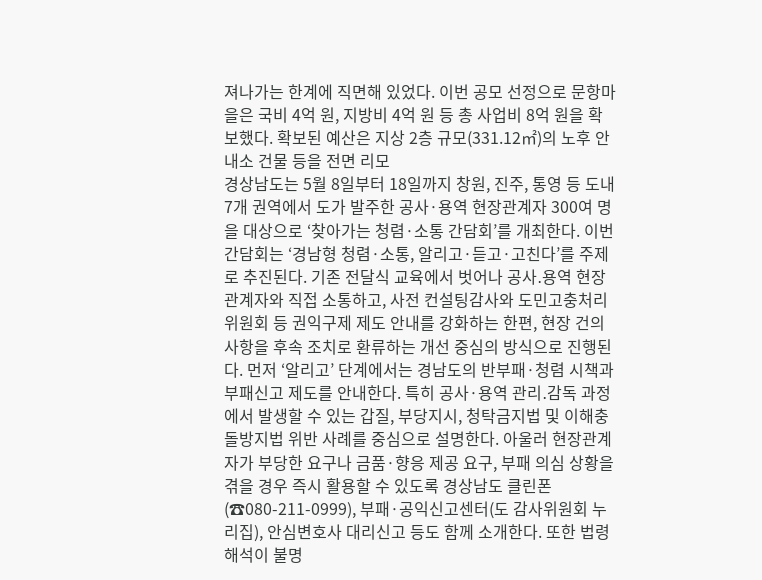져나가는 한계에 직면해 있었다. 이번 공모 선정으로 문항마을은 국비 4억 원, 지방비 4억 원 등 총 사업비 8억 원을 확보했다. 확보된 예산은 지상 2층 규모(331.12㎡)의 노후 안내소 건물 등을 전면 리모
경상남도는 5월 8일부터 18일까지 창원, 진주, 통영 등 도내 7개 권역에서 도가 발주한 공사·용역 현장관계자 300여 명을 대상으로 ‘찾아가는 청렴·소통 간담회’를 개최한다. 이번 간담회는 ‘경남형 청렴·소통, 알리고·듣고·고친다’를 주제로 추진된다. 기존 전달식 교육에서 벗어나 공사․용역 현장관계자와 직접 소통하고, 사전 컨설팅감사와 도민고충처리위원회 등 권익구제 제도 안내를 강화하는 한편, 현장 건의사항을 후속 조치로 환류하는 개선 중심의 방식으로 진행된다. 먼저 ‘알리고’ 단계에서는 경남도의 반부패·청렴 시책과 부패신고 제도를 안내한다. 특히 공사·용역 관리․감독 과정에서 발생할 수 있는 갑질, 부당지시, 청탁금지법 및 이해충돌방지법 위반 사례를 중심으로 설명한다. 아울러 현장관계자가 부당한 요구나 금품·향응 제공 요구, 부패 의심 상황을 겪을 경우 즉시 활용할 수 있도록 경상남도 클린폰(☎080-211-0999), 부패·공익신고센터(도 감사위원회 누리집), 안심변호사 대리신고 등도 함께 소개한다. 또한 법령 해석이 불명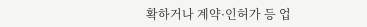확하거나 계약·인허가 등 업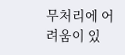무처리에 어려움이 있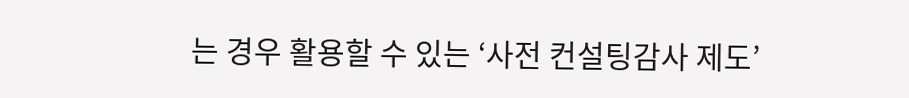는 경우 활용할 수 있는 ‘사전 컨설팅감사 제도’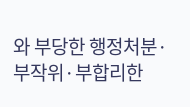와 부당한 행정처분·부작위·부합리한